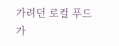가려던 로컬 푸드 가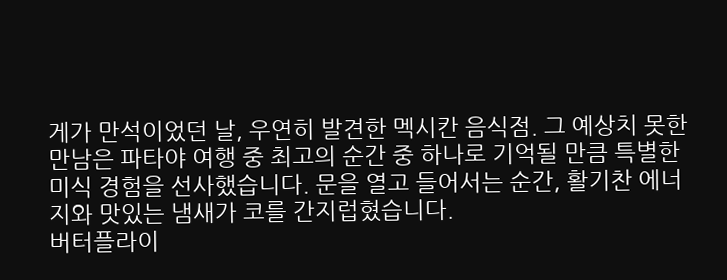게가 만석이었던 날, 우연히 발견한 멕시칸 음식점. 그 예상치 못한 만남은 파타야 여행 중 최고의 순간 중 하나로 기억될 만큼 특별한 미식 경험을 선사했습니다. 문을 열고 들어서는 순간, 활기찬 에너지와 맛있는 냄새가 코를 간지럽혔습니다.
버터플라이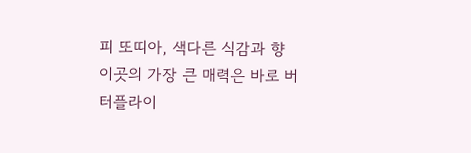피 또띠아, 색다른 식감과 향
이곳의 가장 큰 매력은 바로 버터플라이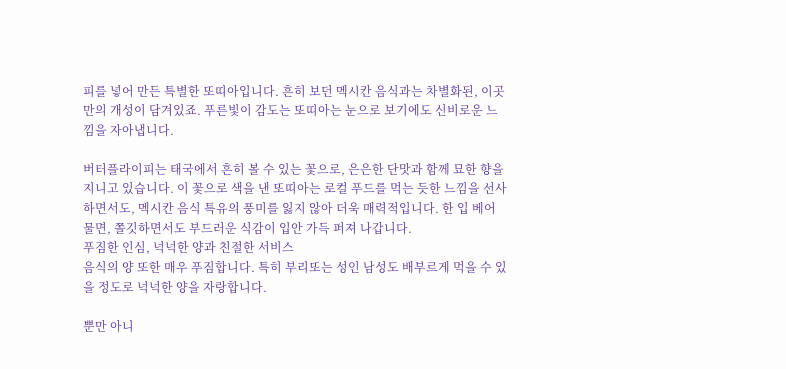피를 넣어 만든 특별한 또띠아입니다. 흔히 보던 멕시칸 음식과는 차별화된, 이곳만의 개성이 담겨있죠. 푸른빛이 감도는 또띠아는 눈으로 보기에도 신비로운 느낌을 자아냅니다.

버터플라이피는 태국에서 흔히 볼 수 있는 꽃으로, 은은한 단맛과 함께 묘한 향을 지니고 있습니다. 이 꽃으로 색을 낸 또띠아는 로컬 푸드를 먹는 듯한 느낌을 선사하면서도, 멕시칸 음식 특유의 풍미를 잃지 않아 더욱 매력적입니다. 한 입 베어 물면, 쫄깃하면서도 부드러운 식감이 입안 가득 퍼져 나갑니다.
푸짐한 인심, 넉넉한 양과 친절한 서비스
음식의 양 또한 매우 푸짐합니다. 특히 부리또는 성인 남성도 배부르게 먹을 수 있을 정도로 넉넉한 양을 자랑합니다.

뿐만 아니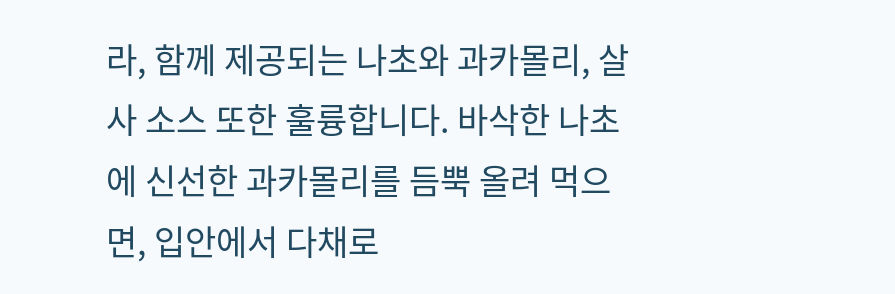라, 함께 제공되는 나초와 과카몰리, 살사 소스 또한 훌륭합니다. 바삭한 나초에 신선한 과카몰리를 듬뿍 올려 먹으면, 입안에서 다채로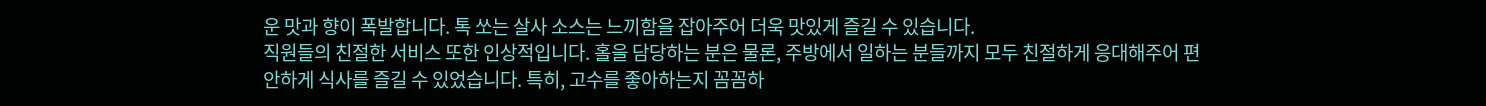운 맛과 향이 폭발합니다. 톡 쏘는 살사 소스는 느끼함을 잡아주어 더욱 맛있게 즐길 수 있습니다.
직원들의 친절한 서비스 또한 인상적입니다. 홀을 담당하는 분은 물론, 주방에서 일하는 분들까지 모두 친절하게 응대해주어 편안하게 식사를 즐길 수 있었습니다. 특히, 고수를 좋아하는지 꼼꼼하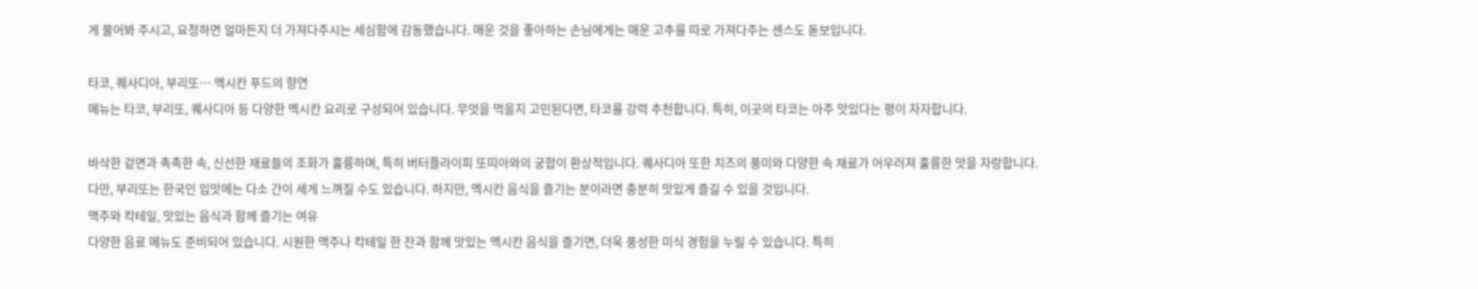게 물어봐 주시고, 요청하면 얼마든지 더 가져다주시는 세심함에 감동했습니다. 매운 것을 좋아하는 손님에게는 매운 고추를 따로 가져다주는 센스도 돋보입니다.

타코, 퀘사디아, 부리또… 멕시칸 푸드의 향연
메뉴는 타코, 부리또, 퀘사디아 등 다양한 멕시칸 요리로 구성되어 있습니다. 무엇을 먹을지 고민된다면, 타코를 강력 추천합니다. 특히, 이곳의 타코는 아주 맛있다는 평이 자자합니다.

바삭한 겉면과 촉촉한 속, 신선한 재료들의 조화가 훌륭하며, 특히 버터플라이피 또띠아와의 궁합이 환상적입니다. 퀘사디아 또한 치즈의 풍미와 다양한 속 재료가 어우러져 훌륭한 맛을 자랑합니다.
다만, 부리또는 한국인 입맛에는 다소 간이 세게 느껴질 수도 있습니다. 하지만, 멕시칸 음식을 즐기는 분이라면 충분히 맛있게 즐길 수 있을 것입니다.
맥주와 칵테일, 맛있는 음식과 함께 즐기는 여유
다양한 음료 메뉴도 준비되어 있습니다. 시원한 맥주나 칵테일 한 잔과 함께 맛있는 멕시칸 음식을 즐기면, 더욱 풍성한 미식 경험을 누릴 수 있습니다. 특히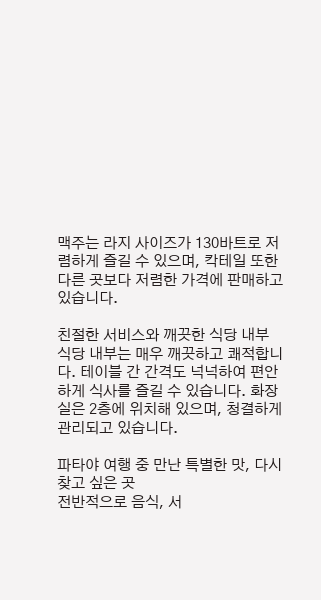맥주는 라지 사이즈가 130바트로 저렴하게 즐길 수 있으며, 칵테일 또한 다른 곳보다 저렴한 가격에 판매하고 있습니다.

친절한 서비스와 깨끗한 식당 내부
식당 내부는 매우 깨끗하고 쾌적합니다. 테이블 간 간격도 넉넉하여 편안하게 식사를 즐길 수 있습니다. 화장실은 2층에 위치해 있으며, 청결하게 관리되고 있습니다.

파타야 여행 중 만난 특별한 맛, 다시 찾고 싶은 곳
전반적으로 음식, 서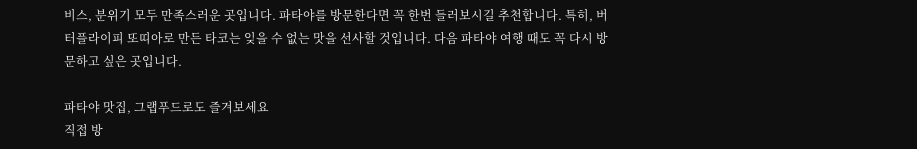비스, 분위기 모두 만족스러운 곳입니다. 파타야를 방문한다면 꼭 한번 들러보시길 추천합니다. 특히, 버터플라이피 또띠아로 만든 타코는 잊을 수 없는 맛을 선사할 것입니다. 다음 파타야 여행 때도 꼭 다시 방문하고 싶은 곳입니다.

파타야 맛집, 그랩푸드로도 즐겨보세요
직접 방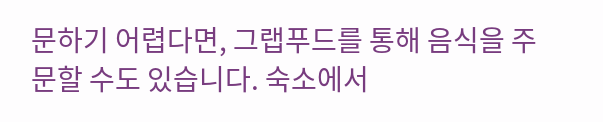문하기 어렵다면, 그랩푸드를 통해 음식을 주문할 수도 있습니다. 숙소에서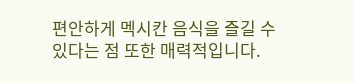편안하게 멕시칸 음식을 즐길 수 있다는 점 또한 매력적입니다.